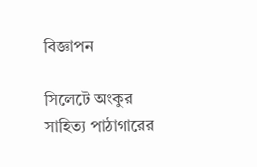বিজ্ঞাপন

সিলেটে অংকুর সাহিত্য পাঠাগারের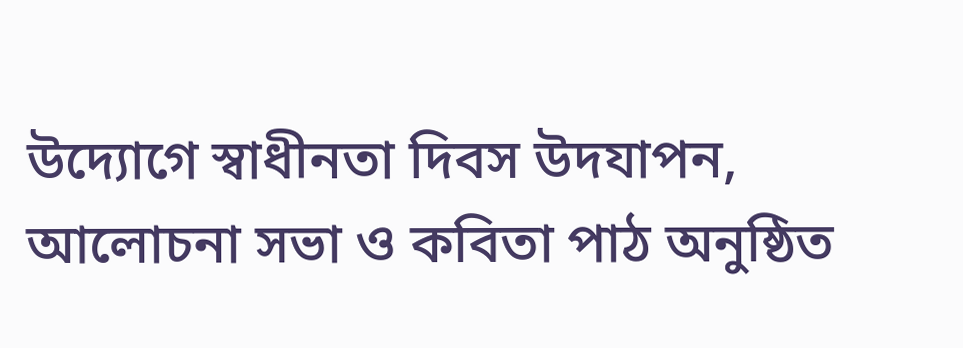উদ্যোগে স্বাধীনতা দিবস উদযাপন, আলোচনা সভা ও কবিতা পাঠ অনুষ্ঠিত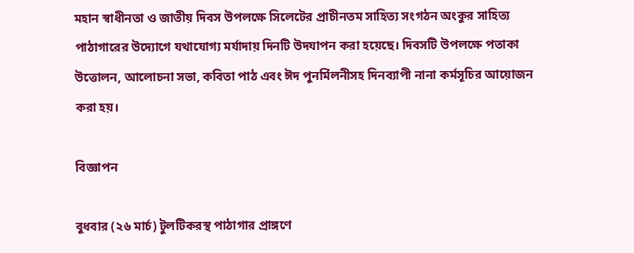মহান স্বাধীনতা ও জাতীয় দিবস উপলক্ষে সিলেটের প্রাচীনতম সাহিত্য সংগঠন অংকুর সাহিত্য পাঠাগারের উদ্যোগে যথাযোগ্য মর্যাদায় দিনটি উদযাপন করা হয়েছে। দিবসটি উপলক্ষে পতাকা উত্তোলন, আলোচনা সভা, কবিতা পাঠ এবং ঈদ পুনর্মিলনীসহ দিনব্যাপী নানা কর্মসূচির আয়োজন করা হয়।

বিজ্ঞাপন

বুধবার (২৬ মার্চ) টুলটিকরস্থ পাঠাগার প্রাঙ্গণে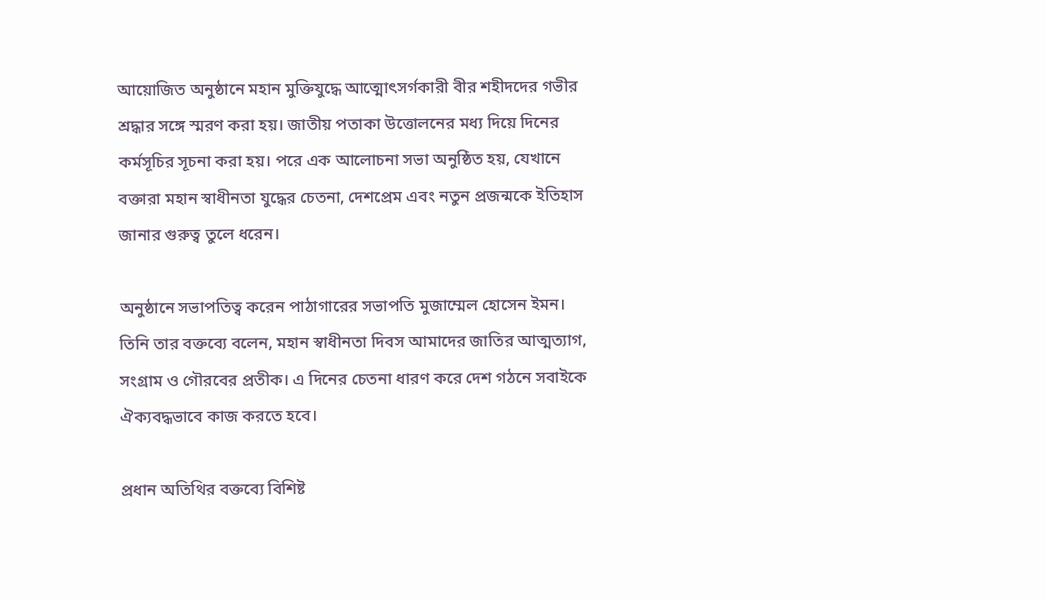আয়োজিত অনুষ্ঠানে মহান মুক্তিযুদ্ধে আত্মোৎসর্গকারী বীর শহীদদের গভীর শ্রদ্ধার সঙ্গে স্মরণ করা হয়। জাতীয় পতাকা উত্তোলনের মধ্য দিয়ে দিনের কর্মসূচির সূচনা করা হয়। পরে এক আলোচনা সভা অনুষ্ঠিত হয়, যেখানে বক্তারা মহান স্বাধীনতা যুদ্ধের চেতনা, দেশপ্রেম এবং নতুন প্রজন্মকে ইতিহাস জানার গুরুত্ব তুলে ধরেন।

অনুষ্ঠানে সভাপতিত্ব করেন পাঠাগারের সভাপতি মুজাম্মেল হোসেন ইমন। তিনি তার বক্তব্যে বলেন, মহান স্বাধীনতা দিবস আমাদের জাতির আত্মত্যাগ, সংগ্রাম ও গৌরবের প্রতীক। এ দিনের চেতনা ধারণ করে দেশ গঠনে সবাইকে ঐক্যবদ্ধভাবে কাজ করতে হবে।

প্রধান অতিথির বক্তব্যে বিশিষ্ট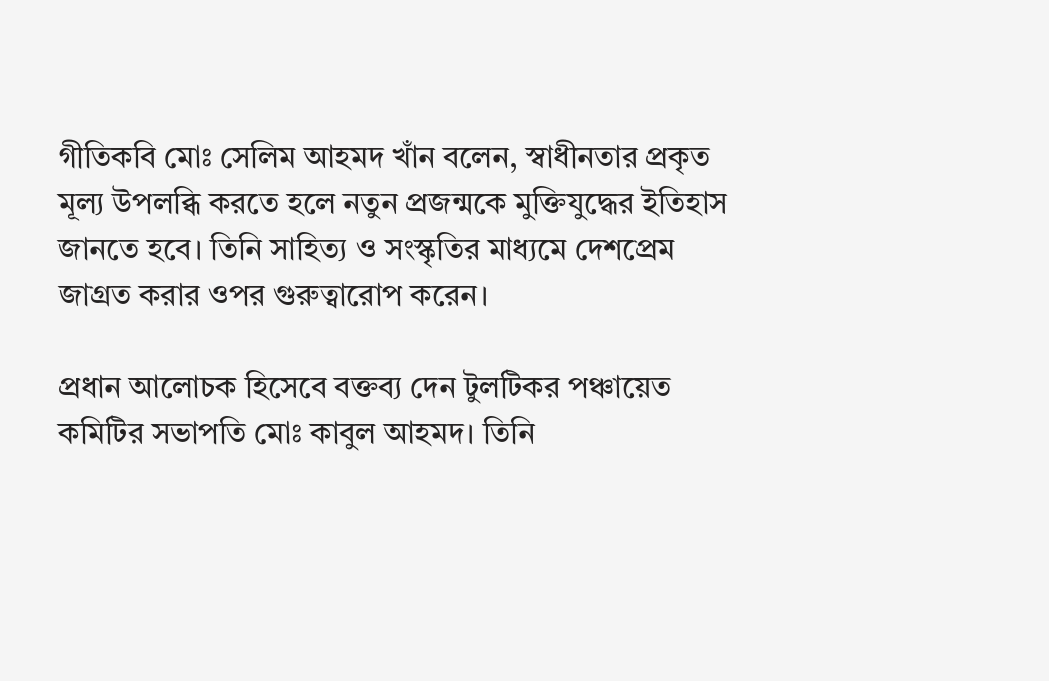গীতিকবি মোঃ সেলিম আহমদ খাঁন বলেন, স্বাধীনতার প্রকৃত মূল্য উপলব্ধি করতে হলে নতুন প্রজন্মকে মুক্তিযুদ্ধের ইতিহাস জানতে হবে। তিনি সাহিত্য ও সংস্কৃতির মাধ্যমে দেশপ্রেম জাগ্রত করার ওপর গুরুত্বারোপ করেন।

প্রধান আলোচক হিসেবে বক্তব্য দেন টুলটিকর পঞ্চায়েত কমিটির সভাপতি মোঃ কাবুল আহমদ। তিনি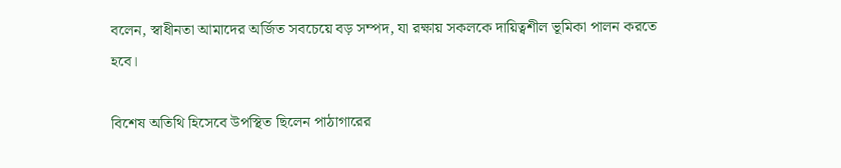বলেন, স্বাধীনতা আমাদের অর্জিত সবচেয়ে বড় সম্পদ, যা রক্ষায় সকলকে দায়িত্বশীল ভূমিকা পালন করতে হবে।

বিশেষ অতিথি হিসেবে উপস্থিত ছিলেন পাঠাগারের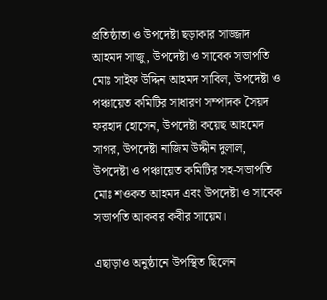প্রতিষ্ঠাতা ও উপদেষ্টা ছড়াকার সাজ্জাদ আহমদ সাজু, উপদেষ্টা ও সাবেক সভাপতি মোঃ সাইফ উদ্দিন আহমদ সাবিল, উপদেষ্টা ও পঞ্চায়েত কমিটির সাধারণ সম্পাদক সৈয়দ ফরহাদ হোসেন, উপদেষ্টা কয়েছ আহমেদ সাগর, উপদেষ্টা নাজিম উদ্দীন দুলাল, উপদেষ্টা ও পঞ্চায়েত কমিটির সহ-সভাপতি মোঃ শওকত আহমদ এবং উপদেষ্টা ও সাবেক সভাপতি আকবর কবীর সায়েম।

এছাড়াও অনুষ্ঠানে উপস্থিত ছিলেন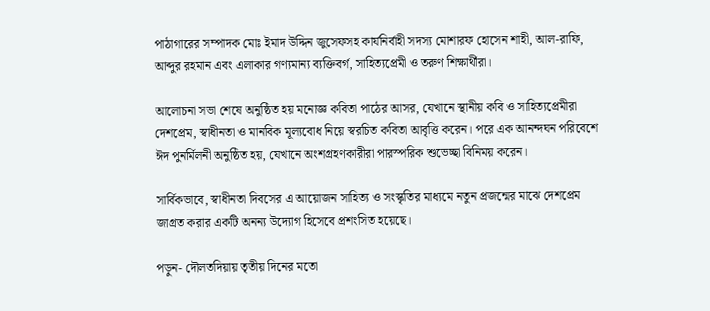পাঠাগারের সম্পাদক মোঃ ইমাদ উদ্দিন জুসেফসহ কার্যনির্বাহী সদস্য মোশারফ হোসেন শাহী, আল-রাফি, আব্দুর রহমান এবং এলাকার গণ্যমান্য ব্যক্তিবর্গ, সাহিত্যপ্রেমী ও তরুণ শিক্ষার্থীরা।

আলোচনা সভা শেষে অনুষ্ঠিত হয় মনোজ্ঞ কবিতা পাঠের আসর, যেখানে স্থানীয় কবি ও সাহিত্যপ্রেমীরা দেশপ্রেম, স্বাধীনতা ও মানবিক মূল্যবোধ নিয়ে স্বরচিত কবিতা আবৃত্তি করেন। পরে এক আনন্দঘন পরিবেশে ঈদ পুনর্মিলনী অনুষ্ঠিত হয়, যেখানে অংশগ্রহণকারীরা পারস্পরিক শুভেচ্ছা বিনিময় করেন।

সার্বিকভাবে, স্বাধীনতা দিবসের এ আয়োজন সাহিত্য ও সংস্কৃতির মাধ্যমে নতুন প্রজন্মের মাঝে দেশপ্রেম জাগ্রত করার একটি অনন্য উদ্যোগ হিসেবে প্রশংসিত হয়েছে।

পড়ুন- দৌলতদিয়ায় তৃতীয় দিনের মতো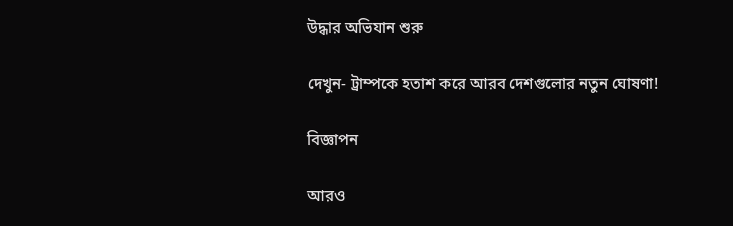উদ্ধার অভিযান শুরু

দেখুন- ট্রাম্পকে হতাশ করে আরব দেশগুলোর নতুন ঘোষণা!

বিজ্ঞাপন

আরও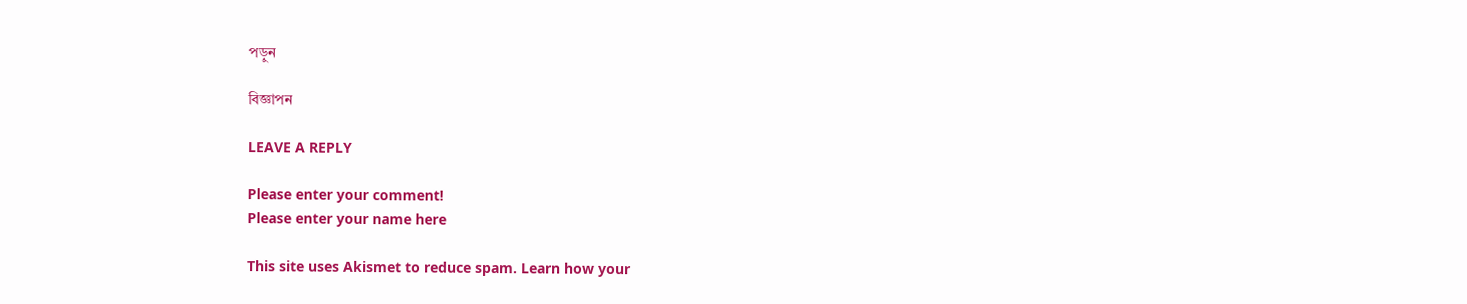পড়ুন

বিজ্ঞাপন

LEAVE A REPLY

Please enter your comment!
Please enter your name here

This site uses Akismet to reduce spam. Learn how your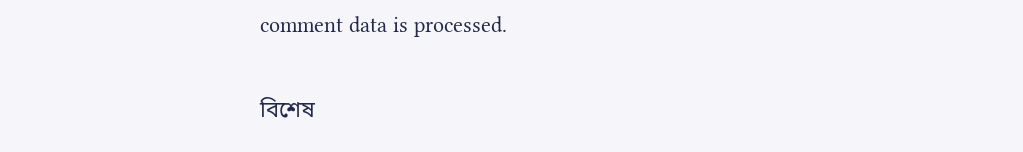comment data is processed.

বিশেষ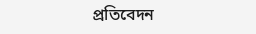প্রতিবেদন